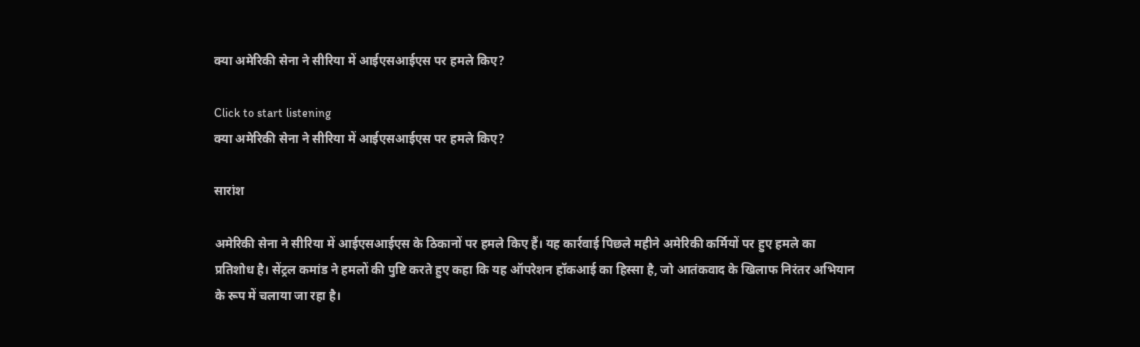क्या अमेरिकी सेना ने सीरिया में आईएसआईएस पर हमले किए?

Click to start listening
क्या अमेरिकी सेना ने सीरिया में आईएसआईएस पर हमले किए?

सारांश

अमेरिकी सेना ने सीरिया में आईएसआईएस के ठिकानों पर हमले किए हैं। यह कार्रवाई पिछले महीने अमेरिकी कर्मियों पर हुए हमले का प्रतिशोध है। सेंट्रल कमांड ने हमलों की पुष्टि करते हुए कहा कि यह ऑपरेशन हॉकआई का हिस्सा है, जो आतंकवाद के खिलाफ निरंतर अभियान के रूप में चलाया जा रहा है।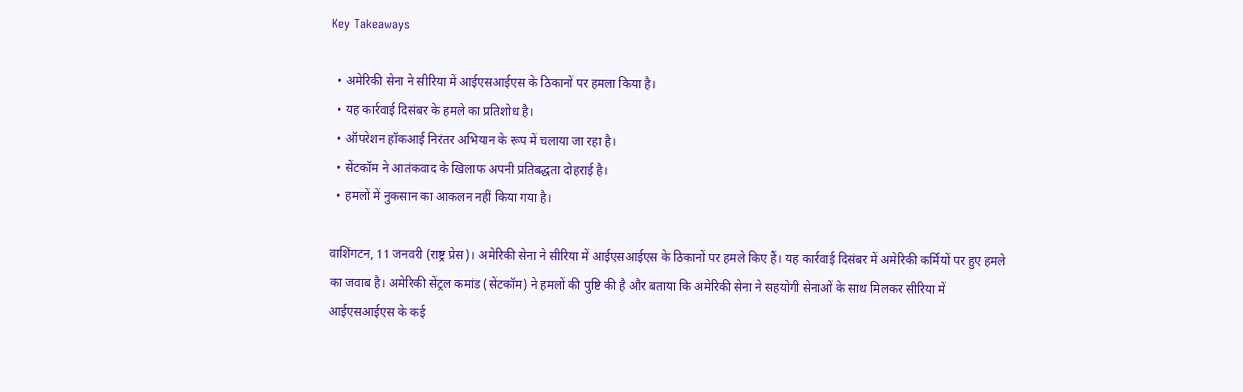Key Takeaways

  • अमेरिकी सेना ने सीरिया में आईएसआईएस के ठिकानों पर हमला किया है।
  • यह कार्रवाई दिसंबर के हमले का प्रतिशोध है।
  • ऑपरेशन हॉकआई निरंतर अभियान के रूप में चलाया जा रहा है।
  • सेंटकॉम ने आतंकवाद के खिलाफ अपनी प्रतिबद्धता दोहराई है।
  • हमलों में नुकसान का आकलन नहीं किया गया है।

वाशिंगटन, 11 जनवरी (राष्ट्र प्रेस)। अमेरिकी सेना ने सीरिया में आईएसआईएस के ठिकानों पर हमले किए हैं। यह कार्रवाई दिसंबर में अमेरिकी कर्मियों पर हुए हमले का जवाब है। अमेरिकी सेंट्रल कमांड (सेंटकॉम) ने हमलों की पुष्टि की है और बताया कि अमेरिकी सेना ने सहयोगी सेनाओं के साथ मिलकर सीरिया में आईएसआईएस के कई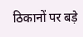ठिकानों पर बड़े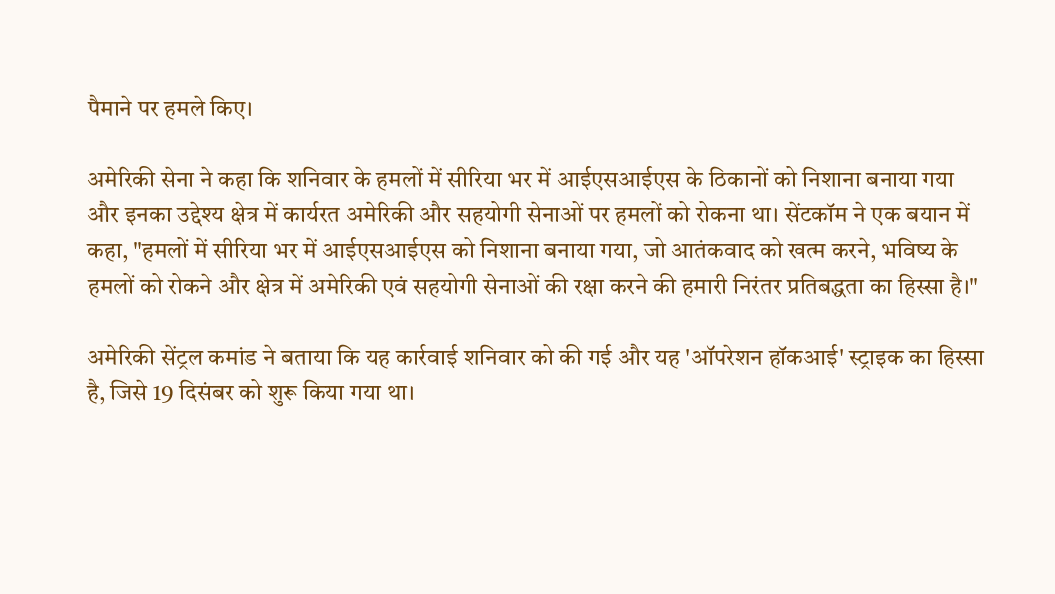पैमाने पर हमले किए।

अमेरिकी सेना ने कहा कि शनिवार के हमलों में सीरिया भर में आईएसआईएस के ठिकानों को निशाना बनाया गया और इनका उद्देश्य क्षेत्र में कार्यरत अमेरिकी और सहयोगी सेनाओं पर हमलों को रोकना था। सेंटकॉम ने एक बयान में कहा, "हमलों में सीरिया भर में आईएसआईएस को निशाना बनाया गया, जो आतंकवाद को खत्म करने, भविष्य के हमलों को रोकने और क्षेत्र में अमेरिकी एवं सहयोगी सेनाओं की रक्षा करने की हमारी निरंतर प्रतिबद्धता का हिस्सा है।"

अमेरिकी सेंट्रल कमांड ने बताया कि यह कार्रवाई शनिवार को की गई और यह 'ऑपरेशन हॉकआई' स्ट्राइक का हिस्सा है, जिसे 19 दिसंबर को शुरू किया गया था।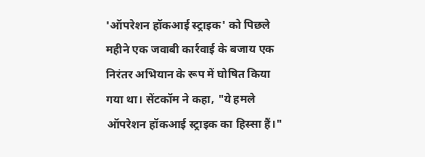'ऑपरेशन हॉकआई स्ट्राइक' को पिछले महीने एक जवाबी कार्रवाई के बजाय एक निरंतर अभियान के रूप में घोषित किया गया था। सेंटकॉम ने कहा, "ये हमले ऑपरेशन हॉकआई स्ट्राइक का हिस्सा हैं।"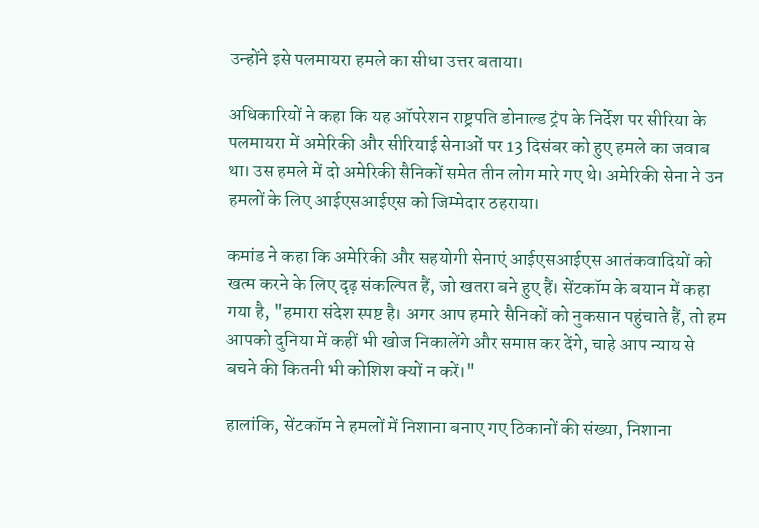उन्होंने इसे पलमायरा हमले का सीधा उत्तर बताया।

अधिकारियों ने कहा कि यह ऑपरेशन राष्ट्रपति डोनाल्ड ट्रंप के निर्देश पर सीरिया के पलमायरा में अमेरिकी और सीरियाई सेनाओं पर 13 दिसंबर को हुए हमले का जवाब था। उस हमले में दो अमेरिकी सैनिकों समेत तीन लोग मारे गए थे। अमेरिकी सेना ने उन हमलों के लिए आईएसआईएस को जिम्मेदार ठहराया।

कमांड ने कहा कि अमेरिकी और सहयोगी सेनाएं आईएसआईएस आतंकवादियों को खत्म करने के लिए दृढ़ संकल्पित हैं, जो खतरा बने हुए हैं। सेंटकॉम के बयान में कहा गया है, "हमारा संदेश स्पष्ट है। अगर आप हमारे सैनिकों को नुकसान पहुंचाते हैं, तो हम आपको दुनिया में कहीं भी खोज निकालेंगे और समाप्त कर देंगे, चाहे आप न्याय से बचने की कितनी भी कोशिश क्यों न करें।"

हालांकि, सेंटकॉम ने हमलों में निशाना बनाए गए ठिकानों की संख्या, निशाना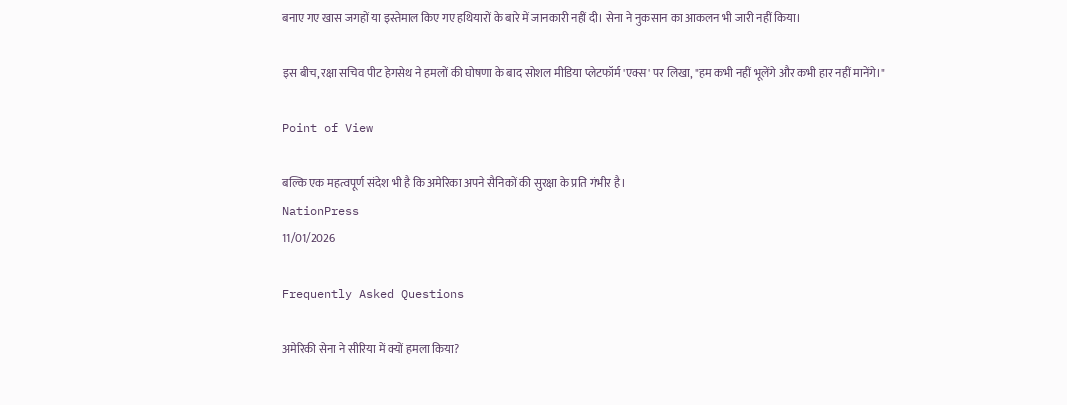बनाए गए खास जगहों या इस्तेमाल किए गए हथियारों के बारे में जानकारी नहीं दी। सेना ने नुकसान का आकलन भी जारी नहीं किया।

इस बीच, रक्षा सचिव पीट हेगसेथ ने हमलों की घोषणा के बाद सोशल मीडिया प्लेटफॉर्म 'एक्स' पर लिखा, "हम कभी नहीं भूलेंगे और कभी हार नहीं मानेंगे।"

Point of View

बल्कि एक महत्वपूर्ण संदेश भी है कि अमेरिका अपने सैनिकों की सुरक्षा के प्रति गंभीर है।
NationPress
11/01/2026

Frequently Asked Questions

अमेरिकी सेना ने सीरिया में क्यों हमला किया?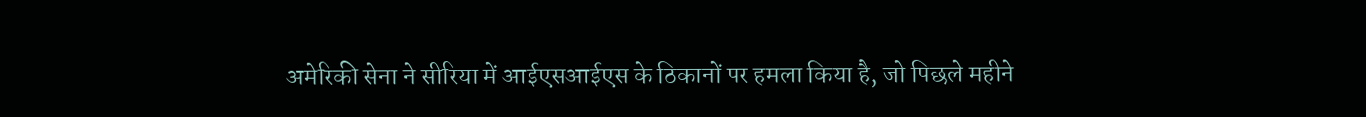अमेरिकी सेना ने सीरिया में आईएसआईएस के ठिकानों पर हमला किया है, जो पिछले महीने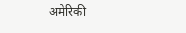अमेरिकी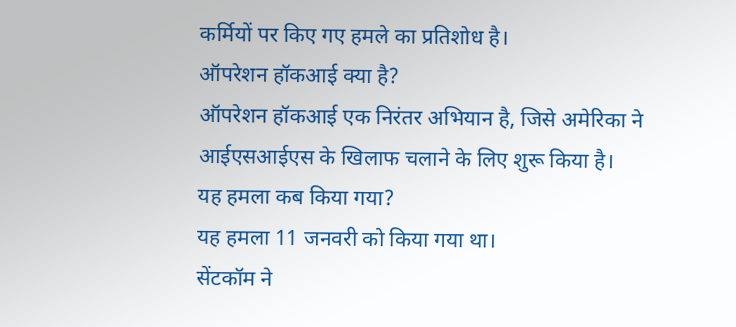कर्मियों पर किए गए हमले का प्रतिशोध है।
ऑपरेशन हॉकआई क्या है?
ऑपरेशन हॉकआई एक निरंतर अभियान है, जिसे अमेरिका ने आईएसआईएस के खिलाफ चलाने के लिए शुरू किया है।
यह हमला कब किया गया?
यह हमला 11 जनवरी को किया गया था।
सेंटकॉम ने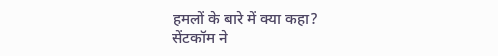हमलों के बारे में क्या कहा?
सेंटकॉम ने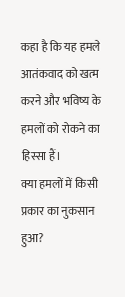कहा है कि यह हमले आतंकवाद को खत्म करने और भविष्य के हमलों को रोकने का हिस्सा हैं।
क्या हमलों में किसी प्रकार का नुकसान हुआ?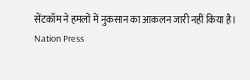सेंटकॉम ने हमलों में नुकसान का आकलन जारी नहीं किया है।
Nation Press